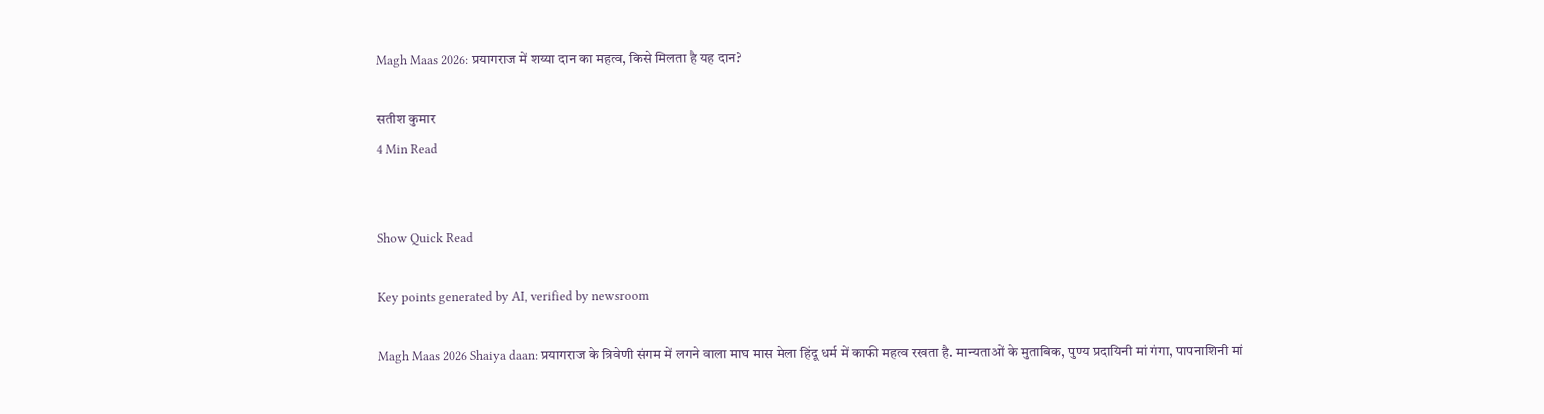Magh Maas 2026: प्रयागराज में शय्या दान का महत्व, किसे मिलता है यह दान?

सतीश कुमार
4 Min Read


Show Quick Read

Key points generated by AI, verified by newsroom

Magh Maas 2026 Shaiya daan: प्रयागराज के त्रिवेणी संगम में लगने वाला माघ मास मेला हिंदू धर्म में काफी महत्व रखता है. मान्यताओं के मुताबिक, पुण्य प्रदायिनी मां गंगा, पापनाशिनी मां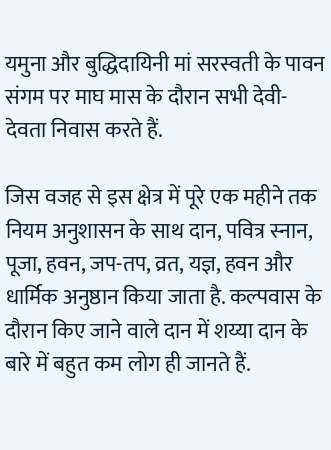यमुना और बुद्धिदायिनी मां सरस्वती के पावन संगम पर माघ मास के दौरान सभी देवी-देवता निवास करते हैं.

जिस वजह से इस क्षेत्र में पूरे एक महीने तक नियम अनुशासन के साथ दान, पवित्र स्नान, पूजा, हवन, जप-तप, व्रत, यज्ञ, हवन और धार्मिक अनुष्ठान किया जाता है. कल्पवास के दौरान किए जाने वाले दान में शय्या दान के बारे में बहुत कम लोग ही जानते हैं.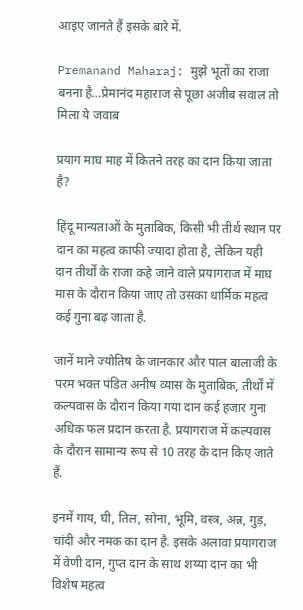आइए जानते हैं इसके बारे में.

Premanand Maharaj: मुझे भूतों का राजा बनना है…प्रेमानंद महाराज से पूछा अजीब सवाल तो मिला ये जवाब

प्रयाग माघ माह में कितने तरह का दान किया जाता है?

हिंदू मान्यताओं के मुताबिक, किसी भी तीर्थ स्थान पर दान का महत्व काफी ज्यादा होता है, लेकिन यही दान तीर्थों के राजा कहे जाने वाले प्रयागराज में माघ मास के दौरान किया जाए तो उसका धार्मिक महत्व कई गुना बढ़ जाता है.

जानें माने ज्योतिष के जानकार और पाल बालाजी के परम भक्त पंडित अनीष व्यास के मुताबिक, तीर्थों में कल्पवास के दौरान किया गया दान कई हजार गुना अधिक फल प्रदान करता है. प्रयागराज में कल्पवास के दौरान सामान्य रूप से 10 तरह के दान किए जाते हैं.

इनमें गाय, घी, तिल, सोना, भूमि, वस्त्र, अन्न, गुड़, चांदी और नमक का दान है. इसके अलावा प्रयागराज में वेणी दान, गुप्त दान के साथ शय्या दान का भी विशेष महत्व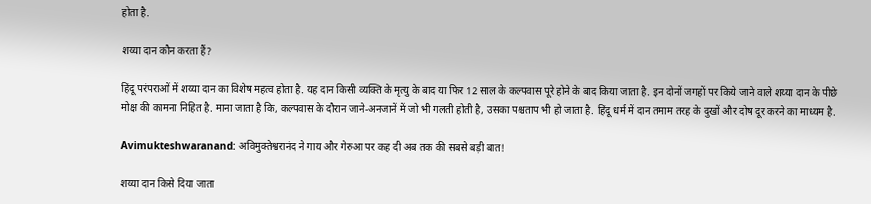होता है.

शय्या दान कौन करता हैं?

हिंदू परंपराओं में शय्या दान का विशेष महत्व होता है. यह दान किसी व्यक्ति के मृत्यु के बाद या फिर 12 साल के कल्पवास पूरे होने के बाद किया जाता है. इन दोनों जगहों पर किये जाने वाले शय्या दान के पीछे मोक्ष की कामना निहित है. माना जाता है कि, कल्पवास के दौरान जाने-अनजानें में जो भी गलती होती है, उसका पश्चताप भी हो जाता है. हिंदू धर्म में दान तमाम तरह के दुखों और दोष दूर करने का माध्यम है.

Avimukteshwaranand: अविमुक्तेश्वरानंद ने गाय और गेरुआ पर कह दी अब तक की सबसे बड़ी बात!

शय्या दान किसे दिया जाता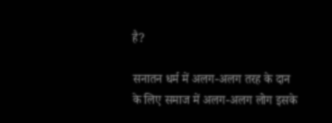है?

सनातन धर्म में अलग-अलग तरह के दान के लिए समाज में अलग-अलग लोग इसके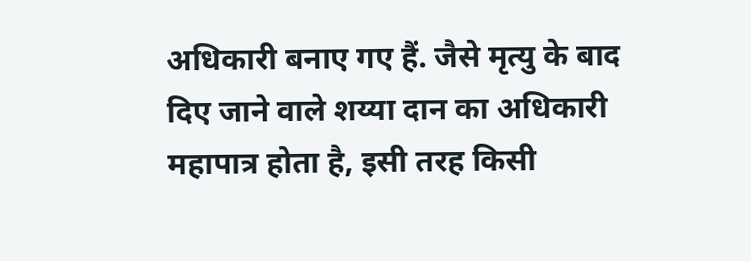अधिकारी बनाए गए हैं. जैसे मृत्यु के बाद दिए जाने वाले शय्या दान का अधिकारी महापात्र होता है, इसी तरह किसी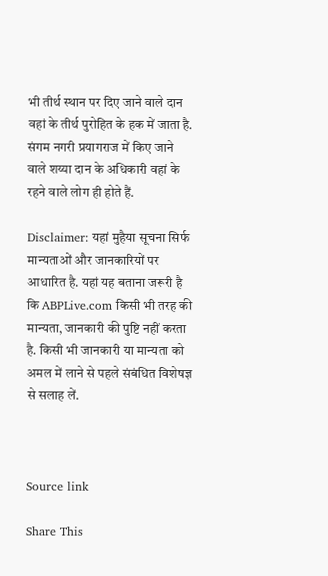भी तीर्थ स्थान पर दिए जाने वाले दान वहां के तीर्थ पुरोहित के हक में जाता है. संगम नगरी प्रयागराज में किए जाने वाले शय्या दान के अधिकारी वहां के रहने वाले लोग ही होते हैं.

Disclaimer: यहां मुहैया सूचना सिर्फ मान्यताओं और जानकारियों पर आधारित है. यहां यह बताना जरूरी है कि ABPLive.com किसी भी तरह की मान्यता, जानकारी की पुष्टि नहीं करता है. किसी भी जानकारी या मान्यता को अमल में लाने से पहले संबंधित विशेषज्ञ से सलाह लें.



Source link

Share This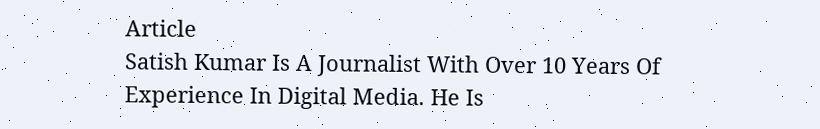Article
Satish Kumar Is A Journalist With Over 10 Years Of Experience In Digital Media. He Is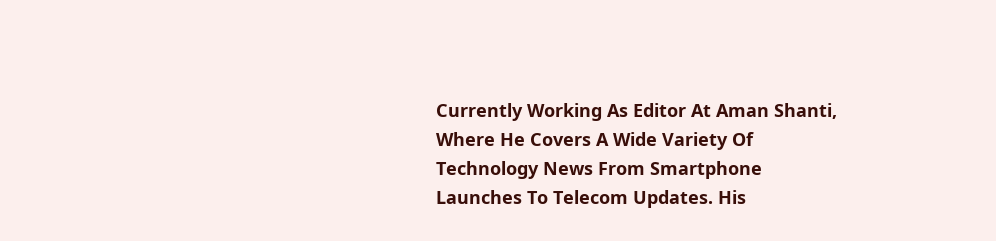Currently Working As Editor At Aman Shanti, Where He Covers A Wide Variety Of Technology News From Smartphone Launches To Telecom Updates. His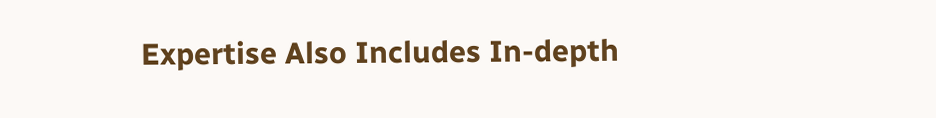Expertise Also Includes In-depth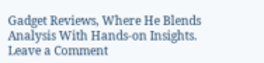Gadget Reviews, Where He Blends Analysis With Hands-on Insights.
Leave a Comment